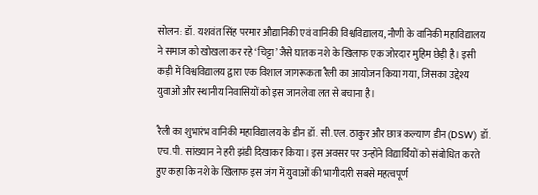सोलन: डॉ. यशवंत सिंह परमार औद्यानिकी एवं वानिकी विश्वविद्यालय, नौणी के वानिकी महाविद्यालय ने समाज को खोखला कर रहे ‘चिट्टा’ जैसे घातक नशे के खिलाफ एक जोरदार मुहिम छेड़ी है। इसी कड़ी में विश्वविद्यालय द्वारा एक विशाल जागरूकता रैली का आयोजन किया गया, जिसका उद्देश्य युवाओं और स्थानीय निवासियों को इस जानलेवा लत से बचाना है।

रैली का शुभारंभ वानिकी महाविद्यालय के डीन डॉ. सी.एल. ठाकुर और छात्र कल्याण डीन (DSW) डॉ. एच.पी. सांख्यान ने हरी झंडी दिखाकर किया। इस अवसर पर उन्होंने विद्यार्थियों को संबोधित करते हुए कहा कि नशे के खिलाफ इस जंग में युवाओं की भागीदारी सबसे महत्वपूर्ण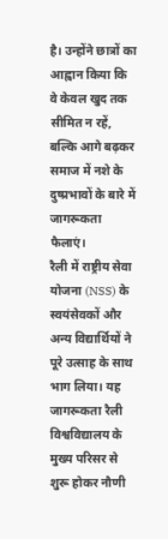है। उन्होंने छात्रों का आह्वान किया कि वे केवल खुद तक सीमित न रहें, बल्कि आगे बढ़कर समाज में नशे के दुष्प्रभावों के बारे में जागरूकता फैलाएं।
रैली में राष्ट्रीय सेवा योजना (NSS) के स्वयंसेवकों और अन्य विद्यार्थियों ने पूरे उत्साह के साथ भाग लिया। यह जागरूकता रैली विश्वविद्यालय के मुख्य परिसर से शुरू होकर नौणी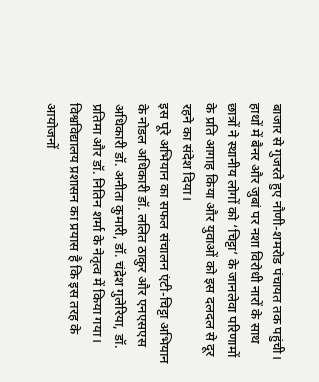बाजार से गुजरते हुए नौणी-शमरोड पंचायत तक पहुंची। हाथों में बैनर और जुबां पर नशा विरोधी नारों के साथ छात्रों ने स्थानीय लोगों को ‘चिट्टा’ के जानलेवा परिणामों के प्रति आगाह किया और युवाओं को इस दलदल से दूर रहने का संदेश दिया।
इस पूरे अभियान का सफल संचालन एंटी-चिट्टा अभियान के नोडल अधिकारी डॉ. ललित ठाकुर और एनएसएस अधिकारी डॉ. अनीता कुमारी, डॉ. चंद्रेश गुलेरिया, डॉ. प्रतिमा और डॉ. नितिन शर्मा के नेतृत्व में किया गया। विश्वविद्यालय प्रशासन का प्रयास है कि इस तरह के आयोजनों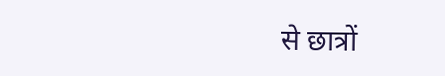से छात्रों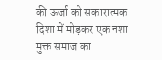की ऊर्जा को सकारात्मक दिशा में मोड़कर एक नशा मुक्त समाज का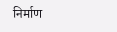निर्माण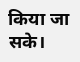किया जा सके।